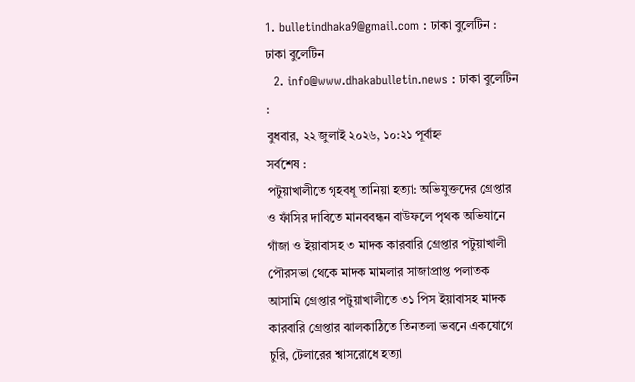1. bulletindhaka9@gmail.com : ঢাকা বুলেটিন : ঢাকা বুলেটিন
  2. info@www.dhakabulletin.news : ঢাকা বুলেটিন :
বুধবার, ২২ জুলাই ২০২৬, ১০:২১ পূর্বাহ্ন
সর্বশেষ :
পটুয়াখালীতে গৃহবধূ তানিয়া হত্যা: অভিযুক্তদের গ্রেপ্তার ও ফাঁসির দাবিতে মানববন্ধন বাউফলে পৃথক অভিযানে গাঁজা ও ইয়াবাসহ ৩ মাদক কারবারি গ্রেপ্তার পটুয়াখালী পৌরসভা থেকে মাদক মামলার সাজাপ্রাপ্ত পলাতক আসামি গ্রেপ্তার পটুয়াখালীতে ৩১ পিস ইয়াবাসহ মাদক কারবারি গ্রেপ্তার ঝালকাঠিতে তিনতলা ভবনে একযোগে চুরি, টেলারের শ্বাসরোধে হত্যা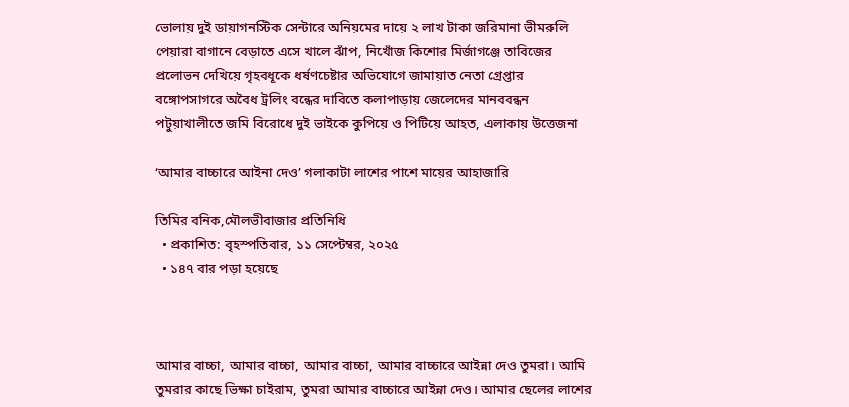ভোলায় দুই ডায়াগনস্টিক সেন্টারে অনিয়মের দায়ে ২ লাখ টাকা জরিমানা ভীমরুলি পেয়ারা বাগানে বেড়াতে এসে খালে ঝাঁপ, নিখোঁজ কিশোর মির্জাগঞ্জে তাবিজের প্রলোভন দেখিয়ে গৃহবধূকে ধর্ষণচেষ্টার অভিযোগে জামায়াত নেতা গ্রেপ্তার বঙ্গোপসাগরে অবৈধ ট্রলিং বন্ধের দাবিতে কলাপাড়ায় জেলেদের মানববন্ধন পটুয়াখালীতে জমি বিরোধে দুই ভাইকে কুপিয়ে ও পিটিয়ে আহত, এলাকায় উত্তেজনা

‘আমার বাচ্চারে আইনা দেও’ গলাকাটা লাশের পাশে মায়ের আহাজারি

তিমির বনিক,মৌলভীবাজার প্রতিনিধি
  • প্রকাশিত: বৃহস্পতিবার, ১১ সেপ্টেম্বর, ২০২৫
  • ১৪৭ বার পড়া হয়েছে



আমার বাচ্চা, আমার বাচ্চা, আমার বাচ্চা, আমার বাচ্চারে আইন্না দেও তুমরা। আমি তুমরার কাছে ভিক্ষা চাইরাম, তুমরা আমার বাচ্চারে আইন্না দেও। আমার ছেলের লাশের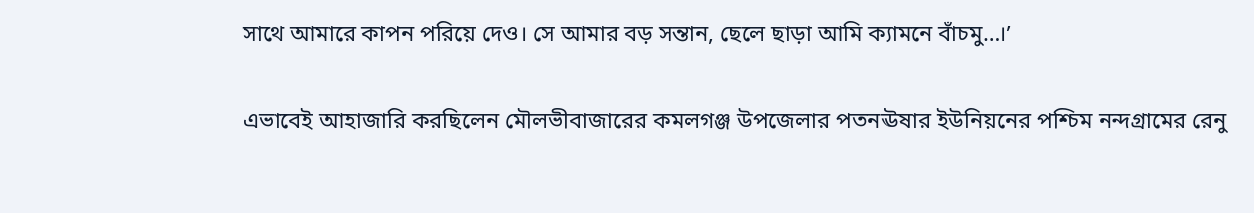সাথে আমারে কাপন পরিয়ে দেও। সে আমার বড় সন্তান, ছেলে ছাড়া আমি ক্যামনে বাঁচমু…।’

এভাবেই আহাজারি করছিলেন মৌলভীবাজারের কমলগঞ্জ উপজেলার পতনঊষার ইউনিয়নের পশ্চিম নন্দগ্রামের রেনু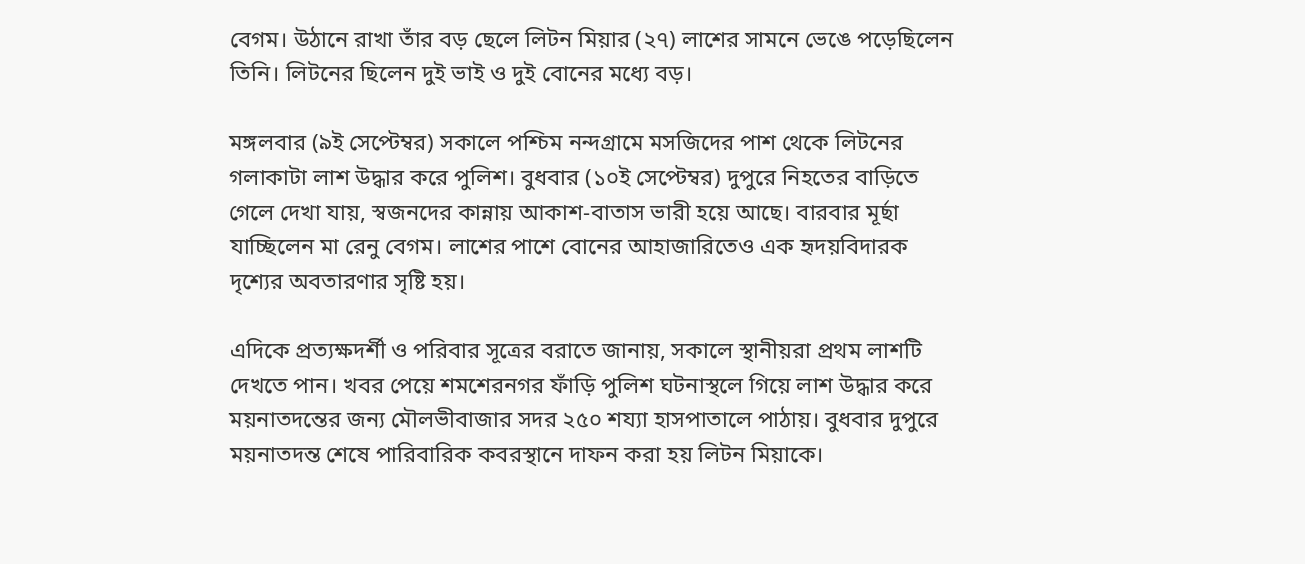বেগম। উঠানে রাখা তাঁর বড় ছেলে লিটন মিয়ার (২৭) লাশের সামনে ভেঙে পড়েছিলেন তিনি। লিটনের ছিলেন দুই ভাই ও দুই বোনের মধ্যে বড়।

মঙ্গলবার (৯ই সেপ্টেম্বর) সকালে পশ্চিম নন্দগ্রামে মসজিদের পাশ থেকে লিটনের গলাকাটা লাশ উদ্ধার করে পুলিশ। বুধবার (১০ই সেপ্টেম্বর) দুপুরে নিহতের বাড়িতে গেলে দেখা যায়, স্বজনদের কান্নায় আকাশ-বাতাস ভারী হয়ে আছে। বারবার মূর্ছা যাচ্ছিলেন মা রেনু বেগম। লাশের পাশে বোনের আহাজারিতেও এক হৃদয়বিদারক দৃশ্যের অবতারণার সৃষ্টি হয়।

এদিকে প্রত্যক্ষদর্শী ও পরিবার সূত্রের বরাতে জানায়, সকালে স্থানীয়রা প্রথম লাশটি দেখতে পান। খবর পেয়ে শমশেরনগর ফাঁড়ি পুলিশ ঘটনাস্থলে গিয়ে লাশ উদ্ধার করে ময়নাতদন্তের জন্য মৌলভীবাজার সদর ২৫০ শয্যা হাসপাতালে পাঠায়। বুধবার দুপুরে ময়নাতদন্ত শেষে পারিবারিক কবরস্থানে দাফন করা হয় লিটন মিয়াকে।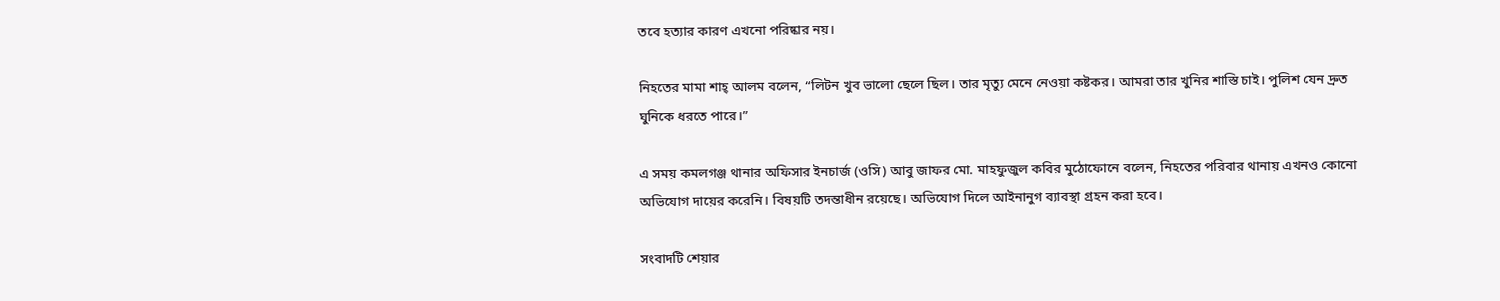তবে হত্যার কারণ এখনো পরিষ্কার নয়।

নিহতের মামা শাহ্ আলম বলেন, “লিটন খুব ভালো ছেলে ছিল। তার মৃত্যু মেনে নেওয়া কষ্টকর। আমরা তার খুনির শাস্তি চাই। পুলিশ যেন দ্রুত ঘুনিকে ধরতে পারে।”

এ সময় কমলগঞ্জ থানার অফিসার ইনচার্জ (ওসি) আবু জাফর মো. মাহফুজুল কবির মুঠোফোনে বলেন, নিহতের পরিবার থানায় এখনও কোনো অভিযোগ দায়ের করেনি। বিষয়টি তদন্তাধীন রয়েছে। অভিযোগ দিলে আইনানুগ ব্যাবস্থা গ্রহন করা হবে।

সংবাদটি শেয়ার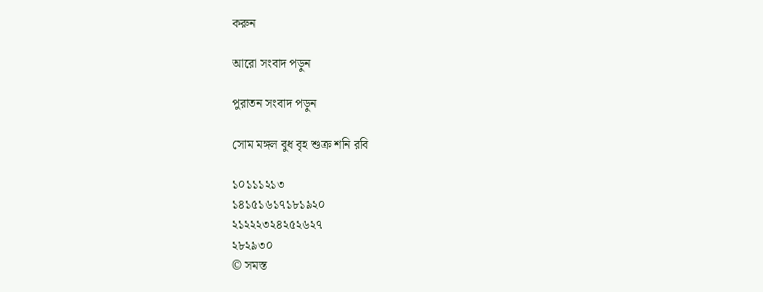করুন

আরো সংবাদ পড়ুন

পুরাতন সংবাদ পড়ুন

সোম মঙ্গল বুধ বৃহ শুক্র শনি রবি

১০১১১২১৩
১৪১৫১৬১৭১৮১৯২০
২১২২২৩২৪২৫২৬২৭
২৮২৯৩০
© সমস্ত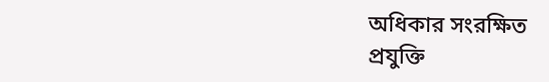অধিকার সংরক্ষিত
প্রযুক্তি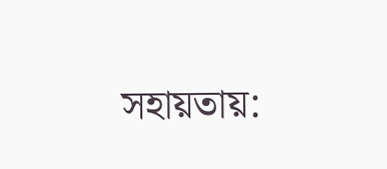সহায়তায়: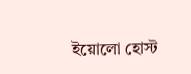ইয়োলো হোস্ট